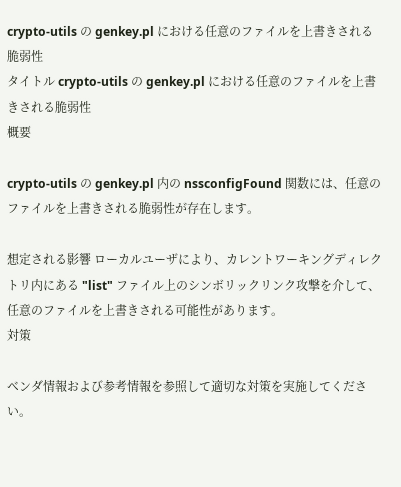crypto-utils の genkey.pl における任意のファイルを上書きされる脆弱性
タイトル crypto-utils の genkey.pl における任意のファイルを上書きされる脆弱性
概要

crypto-utils の genkey.pl 内の nssconfigFound 関数には、任意のファイルを上書きされる脆弱性が存在します。

想定される影響 ローカルユーザにより、カレントワーキングディレクトリ内にある "list" ファイル上のシンボリックリンク攻撃を介して、任意のファイルを上書きされる可能性があります。
対策

ベンダ情報および参考情報を参照して適切な対策を実施してください。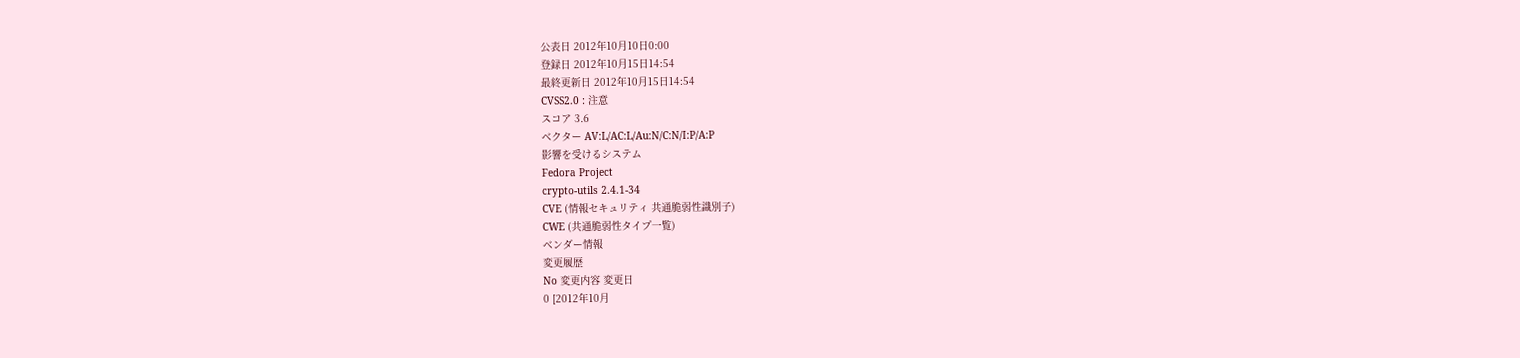公表日 2012年10月10日0:00
登録日 2012年10月15日14:54
最終更新日 2012年10月15日14:54
CVSS2.0 : 注意
スコア 3.6
ベクター AV:L/AC:L/Au:N/C:N/I:P/A:P
影響を受けるシステム
Fedora Project
crypto-utils 2.4.1-34
CVE (情報セキュリティ 共通脆弱性識別子)
CWE (共通脆弱性タイプ一覧)
ベンダー情報
変更履歴
No 変更内容 変更日
0 [2012年10月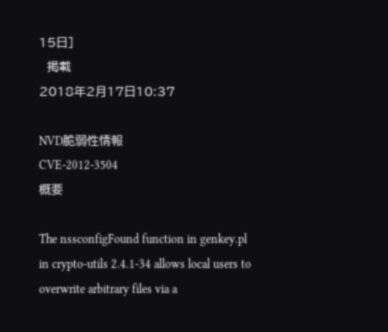15日]
  掲載
2018年2月17日10:37

NVD脆弱性情報
CVE-2012-3504
概要

The nssconfigFound function in genkey.pl in crypto-utils 2.4.1-34 allows local users to overwrite arbitrary files via a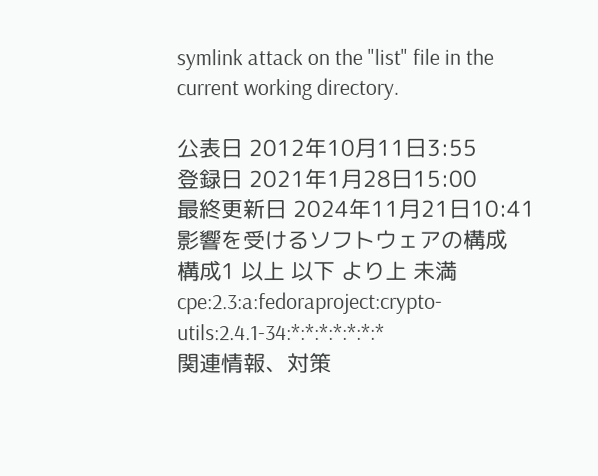symlink attack on the "list" file in the current working directory.

公表日 2012年10月11日3:55
登録日 2021年1月28日15:00
最終更新日 2024年11月21日10:41
影響を受けるソフトウェアの構成
構成1 以上 以下 より上 未満
cpe:2.3:a:fedoraproject:crypto-utils:2.4.1-34:*:*:*:*:*:*:*
関連情報、対策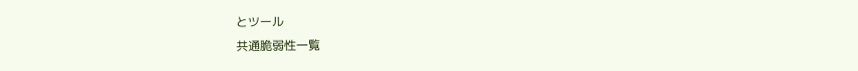とツール
共通脆弱性一覧